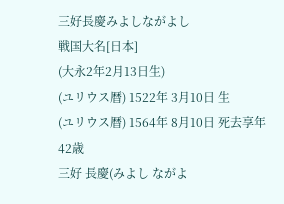三好長慶みよしながよし
戦国大名[日本]
(大永2年2月13日生)
(ユリウス暦) 1522年 3月10日 生
(ユリウス暦) 1564年 8月10日 死去享年42歳
三好 長慶(みよし ながよ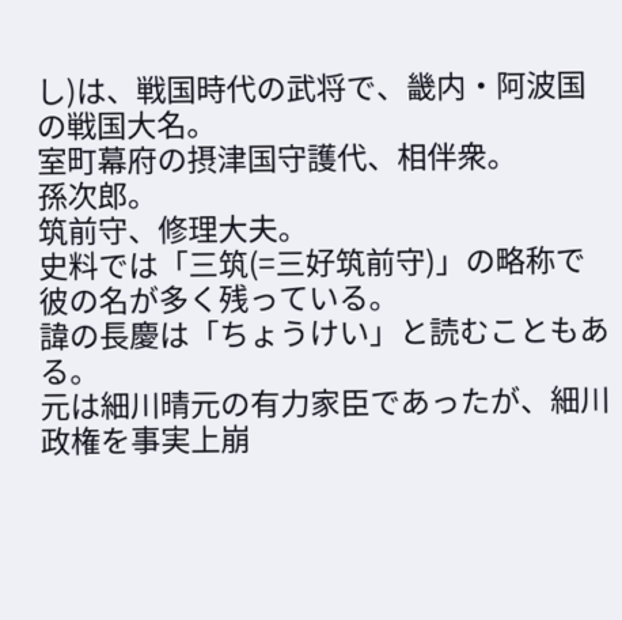し)は、戦国時代の武将で、畿内・阿波国の戦国大名。
室町幕府の摂津国守護代、相伴衆。
孫次郎。
筑前守、修理大夫。
史料では「三筑(=三好筑前守)」の略称で彼の名が多く残っている。
諱の長慶は「ちょうけい」と読むこともある。
元は細川晴元の有力家臣であったが、細川政権を事実上崩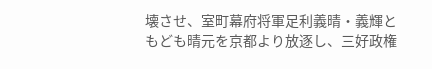壊させ、室町幕府将軍足利義晴・義輝ともども晴元を京都より放逐し、三好政権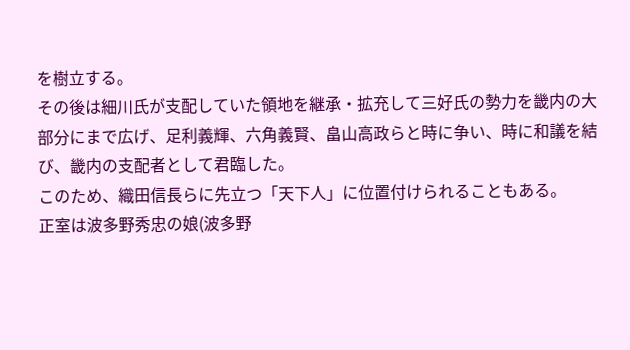を樹立する。
その後は細川氏が支配していた領地を継承・拡充して三好氏の勢力を畿内の大部分にまで広げ、足利義輝、六角義賢、畠山高政らと時に争い、時に和議を結び、畿内の支配者として君臨した。
このため、織田信長らに先立つ「天下人」に位置付けられることもある。
正室は波多野秀忠の娘(波多野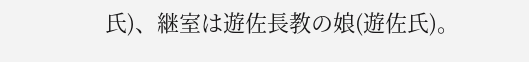氏)、継室は遊佐長教の娘(遊佐氏)。